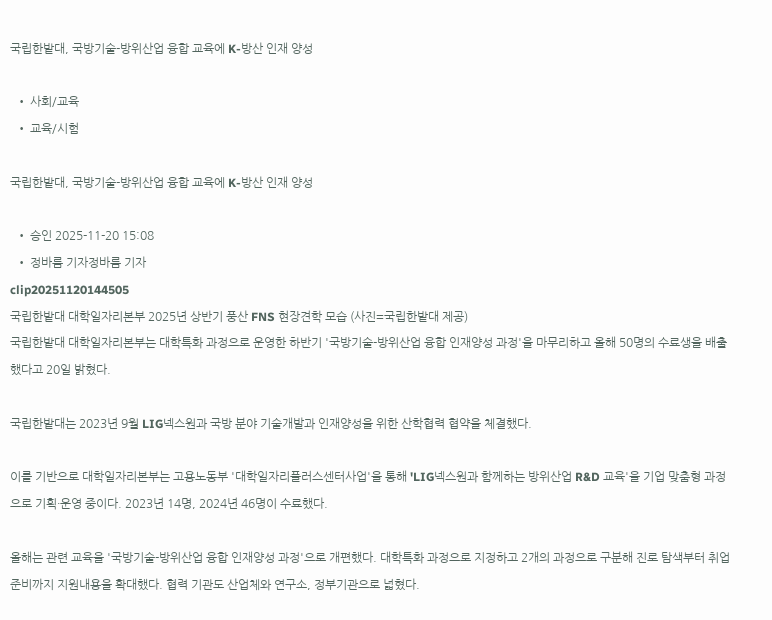국립한밭대, 국방기술-방위산업 융합 교육에 K-방산 인재 양성

  • 사회/교육
  • 교육/시험

국립한밭대, 국방기술-방위산업 융합 교육에 K-방산 인재 양성

  • 승인 2025-11-20 15:08
  • 정바름 기자정바름 기자
clip20251120144505
국립한밭대 대학일자리본부 2025년 상반기 풍산 FNS 현장견학 모습 (사진=국립한밭대 제공)
국립한밭대 대학일자리본부는 대학특화 과정으로 운영한 하반기 '국방기술-방위산업 융합 인재양성 과정'을 마무리하고 올해 50명의 수료생을 배출했다고 20일 밝혔다.

국립한밭대는 2023년 9월 LIG넥스원과 국방 분야 기술개발과 인재양성을 위한 산학협력 협약을 체결했다.

이를 기반으로 대학일자리본부는 고용노동부 '대학일자리플러스센터사업'을 통해 'LIG넥스원과 함께하는 방위산업 R&D 교육'을 기업 맞춤형 과정으로 기획·운영 중이다. 2023년 14명, 2024년 46명이 수료했다.

올해는 관련 교육을 '국방기술-방위산업 융합 인재양성 과정'으로 개편했다. 대학특화 과정으로 지정하고 2개의 과정으로 구분해 진로 탐색부터 취업준비까지 지원내용을 확대했다. 협력 기관도 산업체와 연구소, 정부기관으로 넓혔다.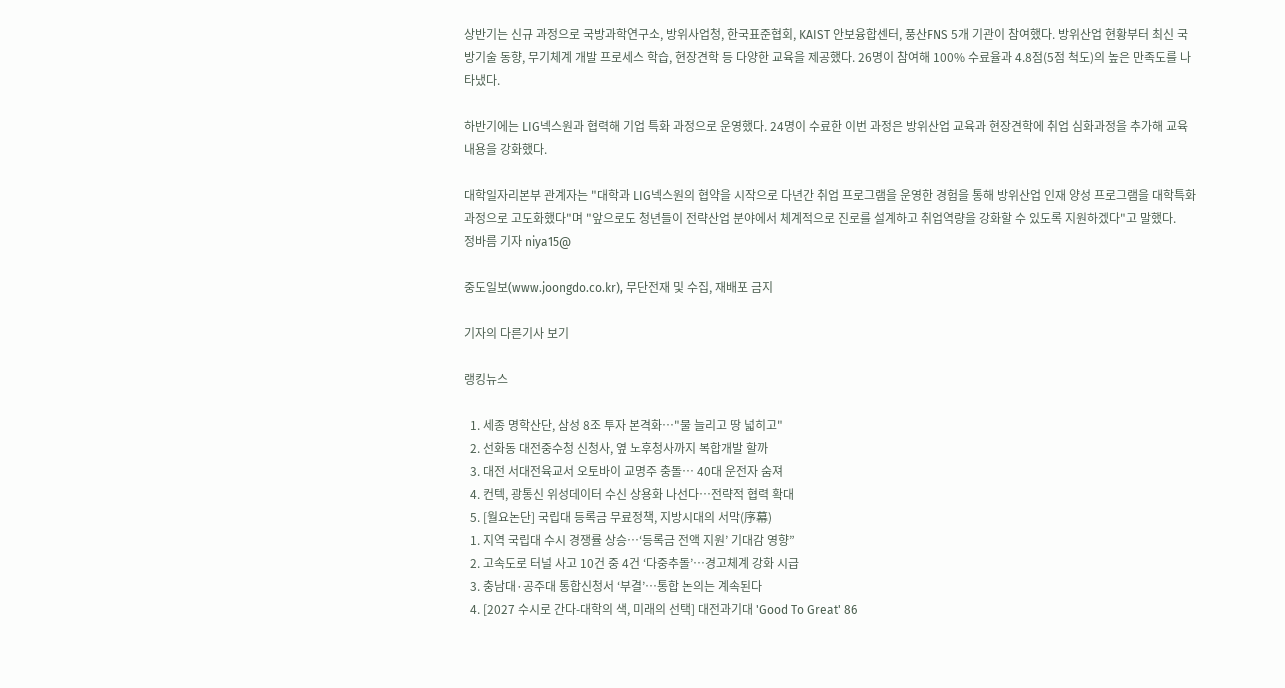상반기는 신규 과정으로 국방과학연구소, 방위사업청, 한국표준협회, KAIST 안보융합센터, 풍산FNS 5개 기관이 참여했다. 방위산업 현황부터 최신 국방기술 동향, 무기체계 개발 프로세스 학습, 현장견학 등 다양한 교육을 제공했다. 26명이 참여해 100% 수료율과 4.8점(5점 척도)의 높은 만족도를 나타냈다.

하반기에는 LIG넥스원과 협력해 기업 특화 과정으로 운영했다. 24명이 수료한 이번 과정은 방위산업 교육과 현장견학에 취업 심화과정을 추가해 교육내용을 강화했다.

대학일자리본부 관계자는 "대학과 LIG넥스원의 협약을 시작으로 다년간 취업 프로그램을 운영한 경험을 통해 방위산업 인재 양성 프로그램을 대학특화 과정으로 고도화했다"며 "앞으로도 청년들이 전략산업 분야에서 체계적으로 진로를 설계하고 취업역량을 강화할 수 있도록 지원하겠다"고 말했다.
정바름 기자 niya15@

중도일보(www.joongdo.co.kr), 무단전재 및 수집, 재배포 금지

기자의 다른기사 보기

랭킹뉴스

  1. 세종 명학산단, 삼성 8조 투자 본격화…"물 늘리고 땅 넓히고"
  2. 선화동 대전중수청 신청사, 옆 노후청사까지 복합개발 할까
  3. 대전 서대전육교서 오토바이 교명주 충돌… 40대 운전자 숨져
  4. 컨텍, 광통신 위성데이터 수신 상용화 나선다…전략적 협력 확대
  5. [월요논단] 국립대 등록금 무료정책, 지방시대의 서막(序幕)
  1. 지역 국립대 수시 경쟁률 상승…‘등록금 전액 지원’ 기대감 영향”
  2. 고속도로 터널 사고 10건 중 4건 ‘다중추돌’…경고체계 강화 시급
  3. 충남대·공주대 통합신청서 ‘부결’…통합 논의는 계속된다
  4. [2027 수시로 간다-대학의 색, 미래의 선택] 대전과기대 'Good To Great' 86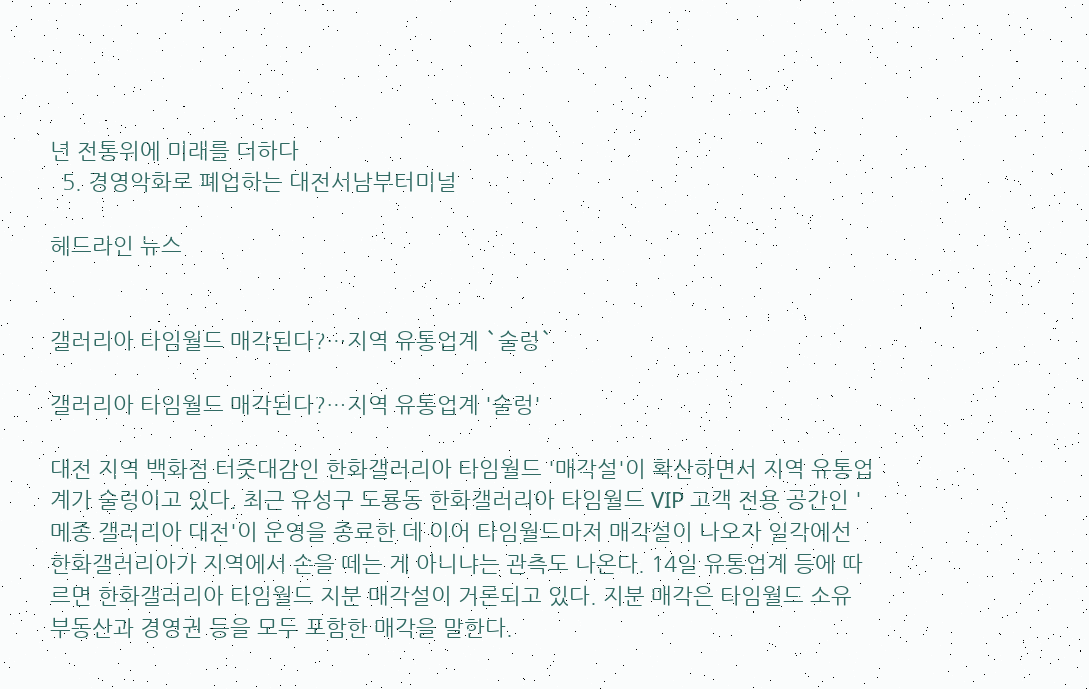년 전통위에 미래를 더하다
  5. 경영악화로 폐업하는 대전서남부터미널

헤드라인 뉴스


갤러리아 타임월드 매각된다?…지역 유통업계 `술렁`

갤러리아 타임월드 매각된다?…지역 유통업계 '술렁'

대전 지역 백화점 터줏대감인 한화갤러리아 타임월드 '매각설'이 확산하면서 지역 유통업계가 술렁이고 있다. 최근 유성구 도룡동 한화갤러리아 타임월드 VIP 고객 전용 공간인 '메종 갤러리아 대전'이 운영을 종료한 데 이어 타임월드마저 매각설이 나오자 일각에선 한화갤러리아가 지역에서 손을 떼는 게 아니냐는 관측도 나온다. 14일 유통업계 등에 따르면 한화갤러리아 타임월드 지분 매각설이 거론되고 있다. 지분 매각은 타임월드 소유 부동산과 경영권 등을 모두 포함한 매각을 말한다.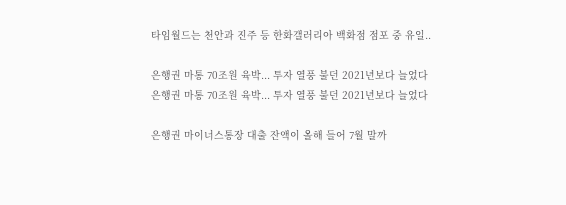타임월드는 천안과 진주 등 한화갤러리아 백화점 점포 중 유일..

은행권 마통 70조원 육박... 투자 열풍 불던 2021년보다 늘었다
은행권 마통 70조원 육박... 투자 열풍 불던 2021년보다 늘었다

은행권 마이너스통장 대출 잔액이 올해 들어 7월 말까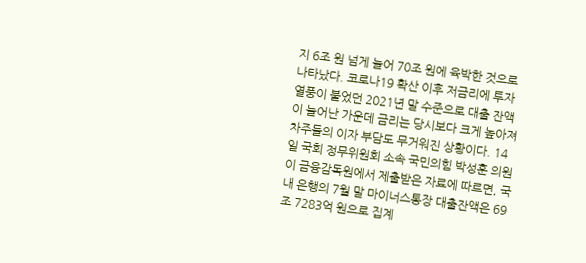지 6조 원 넘게 늘어 70조 원에 육박한 것으로 나타났다. 코로나19 확산 이후 저금리에 투자 열풍이 불었던 2021년 말 수준으로 대출 잔액이 늘어난 가운데 금리는 당시보다 크게 높아져 차주들의 이자 부담도 무거워진 상황이다. 14일 국회 정무위원회 소속 국민의힘 박성훈 의원이 금융감독원에서 제출받은 자료에 따르면, 국내 은행의 7월 말 마이너스통장 대출잔액은 69조 7283억 원으로 집계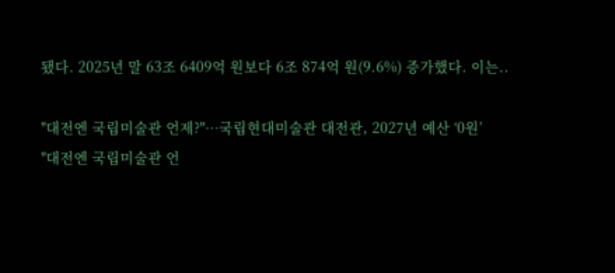됐다. 2025년 말 63조 6409억 원보다 6조 874억 원(9.6%) 증가했다. 이는..

"대전엔 국립미술관 언제?"…국립현대미술관 대전관, 2027년 예산 ‘0원’
"대전엔 국립미술관 언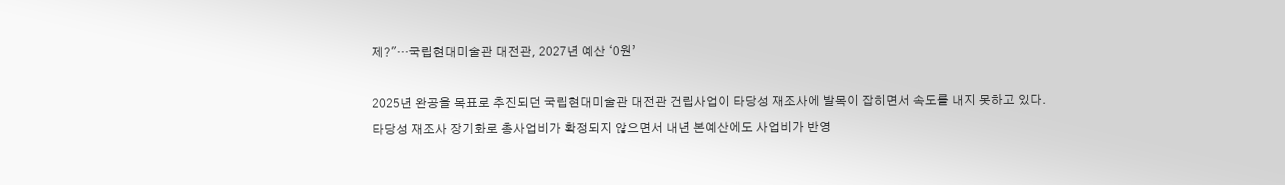제?"…국립현대미술관 대전관, 2027년 예산 ‘0원’

2025년 완공을 목표로 추진되던 국립현대미술관 대전관 건립사업이 타당성 재조사에 발목이 잡히면서 속도를 내지 못하고 있다. 타당성 재조사 장기화로 총사업비가 확정되지 않으면서 내년 본예산에도 사업비가 반영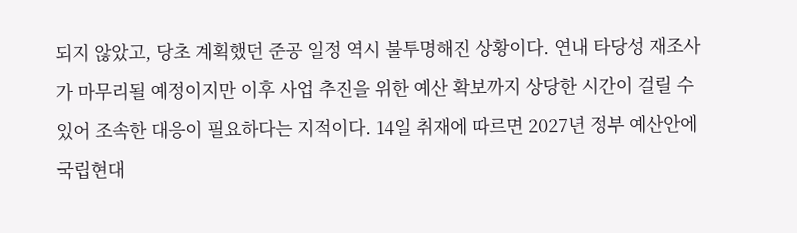되지 않았고, 당초 계획했던 준공 일정 역시 불투명해진 상황이다. 연내 타당성 재조사가 마무리될 예정이지만 이후 사업 추진을 위한 예산 확보까지 상당한 시간이 걸릴 수 있어 조속한 대응이 필요하다는 지적이다. 14일 취재에 따르면 2027년 정부 예산안에 국립현대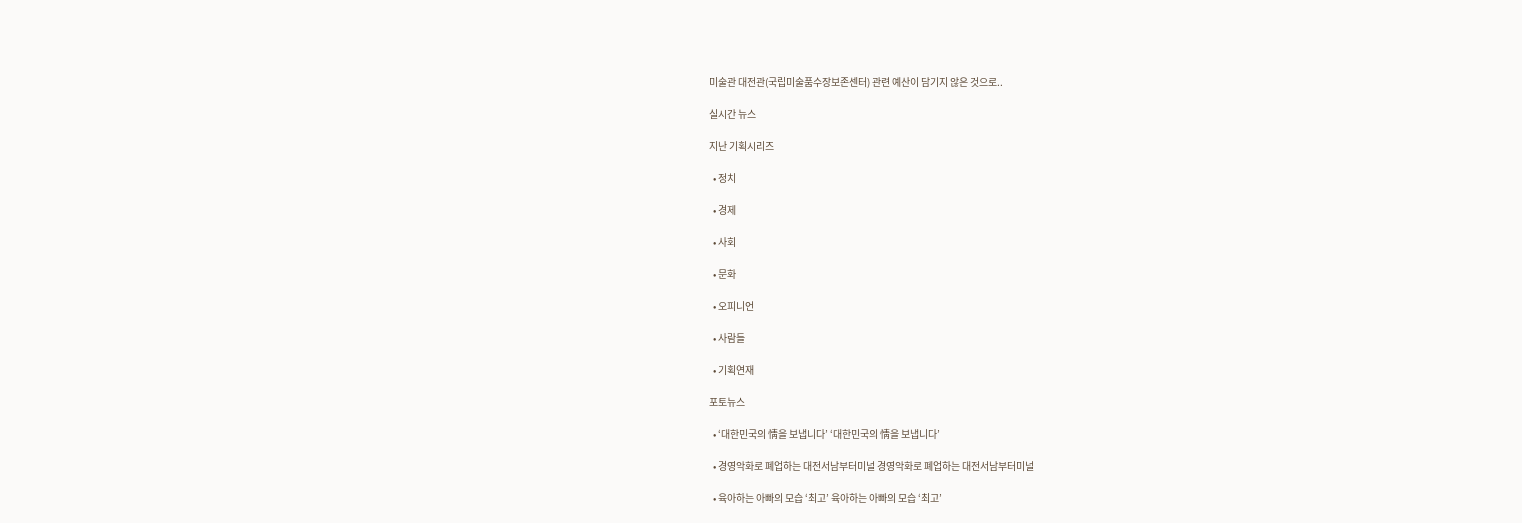미술관 대전관(국립미술품수장보존센터) 관련 예산이 담기지 않은 것으로..

실시간 뉴스

지난 기획시리즈

  • 정치

  • 경제

  • 사회

  • 문화

  • 오피니언

  • 사람들

  • 기획연재

포토뉴스

  • ‘대한민국의 情을 보냅니다’ ‘대한민국의 情을 보냅니다’

  • 경영악화로 폐업하는 대전서남부터미널 경영악화로 폐업하는 대전서남부터미널

  • 육아하는 아빠의 모습 ‘최고’ 육아하는 아빠의 모습 ‘최고’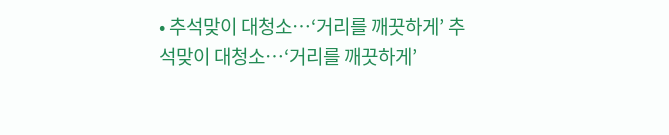• 추석맞이 대청소…‘거리를 깨끗하게’ 추석맞이 대청소…‘거리를 깨끗하게’